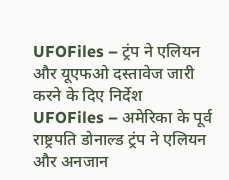UFOFiles – ट्रंप ने एलियन और यूएफओ दस्तावेज जारी करने के दिए निर्देश
UFOFiles – अमेरिका के पूर्व राष्ट्रपति डोनाल्ड ट्रंप ने एलियन और अनजान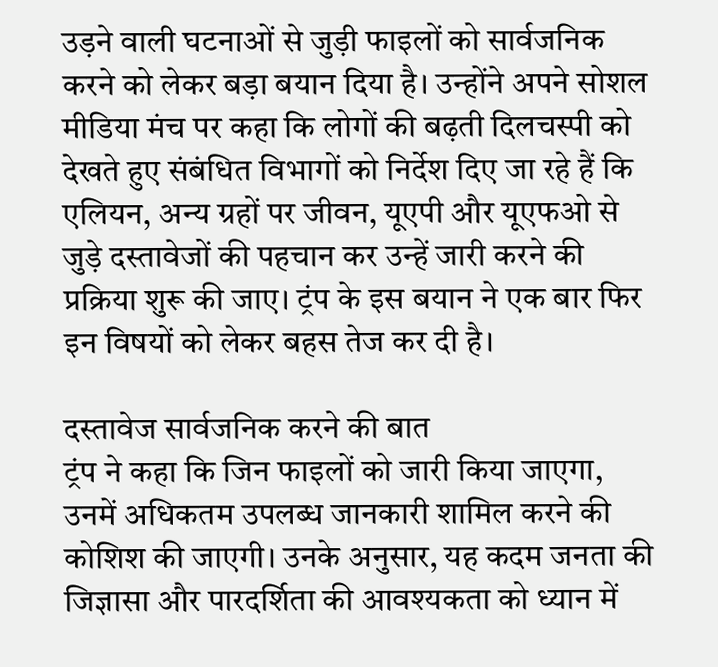उड़ने वाली घटनाओं से जुड़ी फाइलों को सार्वजनिक करने को लेकर बड़ा बयान दिया है। उन्होंने अपने सोशल मीडिया मंच पर कहा कि लोगों की बढ़ती दिलचस्पी को देखते हुए संबंधित विभागों को निर्देश दिए जा रहे हैं कि एलियन, अन्य ग्रहों पर जीवन, यूएपी और यूएफओ से जुड़े दस्तावेजों की पहचान कर उन्हें जारी करने की प्रक्रिया शुरू की जाए। ट्रंप के इस बयान ने एक बार फिर इन विषयों को लेकर बहस तेज कर दी है।

दस्तावेज सार्वजनिक करने की बात
ट्रंप ने कहा कि जिन फाइलों को जारी किया जाएगा, उनमें अधिकतम उपलब्ध जानकारी शामिल करने की कोशिश की जाएगी। उनके अनुसार, यह कदम जनता की जिज्ञासा और पारदर्शिता की आवश्यकता को ध्यान में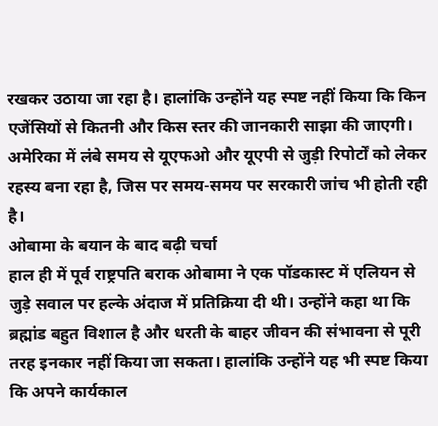रखकर उठाया जा रहा है। हालांकि उन्होंने यह स्पष्ट नहीं किया कि किन एजेंसियों से कितनी और किस स्तर की जानकारी साझा की जाएगी। अमेरिका में लंबे समय से यूएफओ और यूएपी से जुड़ी रिपोर्टों को लेकर रहस्य बना रहा है, जिस पर समय-समय पर सरकारी जांच भी होती रही है।
ओबामा के बयान के बाद बढ़ी चर्चा
हाल ही में पूर्व राष्ट्रपति बराक ओबामा ने एक पॉडकास्ट में एलियन से जुड़े सवाल पर हल्के अंदाज में प्रतिक्रिया दी थी। उन्होंने कहा था कि ब्रह्मांड बहुत विशाल है और धरती के बाहर जीवन की संभावना से पूरी तरह इनकार नहीं किया जा सकता। हालांकि उन्होंने यह भी स्पष्ट किया कि अपने कार्यकाल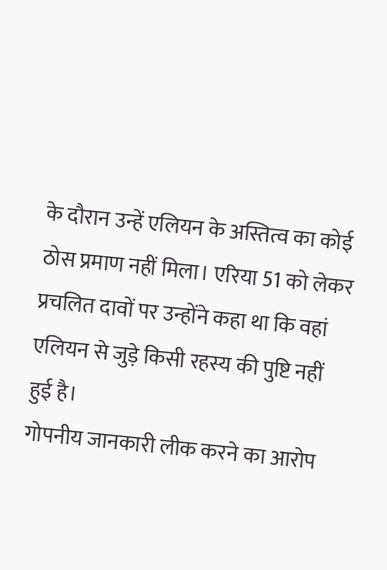के दौरान उन्हें एलियन के अस्तित्व का कोई ठोस प्रमाण नहीं मिला। एरिया 51 को लेकर प्रचलित दावों पर उन्होंने कहा था कि वहां एलियन से जुड़े किसी रहस्य की पुष्टि नहीं हुई है।
गोपनीय जानकारी लीक करने का आरोप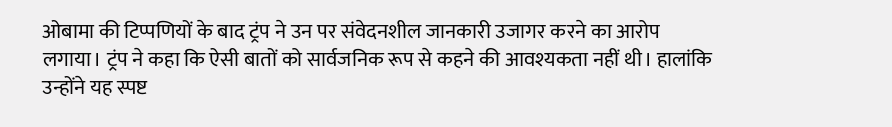ओबामा की टिप्पणियों के बाद ट्रंप ने उन पर संवेदनशील जानकारी उजागर करने का आरोप लगाया। ट्रंप ने कहा कि ऐसी बातों को सार्वजनिक रूप से कहने की आवश्यकता नहीं थी। हालांकि उन्होंने यह स्पष्ट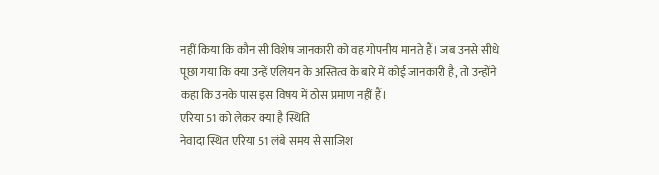नहीं किया कि कौन सी विशेष जानकारी को वह गोपनीय मानते हैं। जब उनसे सीधे पूछा गया कि क्या उन्हें एलियन के अस्तित्व के बारे में कोई जानकारी है, तो उन्होंने कहा कि उनके पास इस विषय में ठोस प्रमाण नहीं हैं।
एरिया 51 को लेकर क्या है स्थिति
नेवादा स्थित एरिया 51 लंबे समय से साजिश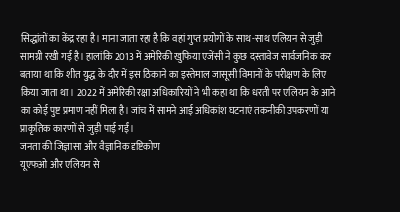सिद्धांतों का केंद्र रहा है। माना जाता रहा है कि वहां गुप्त प्रयोगों के साथ-साथ एलियन से जुड़ी सामग्री रखी गई है। हालांकि 2013 में अमेरिकी खुफिया एजेंसी ने कुछ दस्तावेज सार्वजनिक कर बताया था कि शीत युद्ध के दौर में इस ठिकाने का इस्तेमाल जासूसी विमानों के परीक्षण के लिए किया जाता था। 2022 में अमेरिकी रक्षा अधिकारियों ने भी कहा था कि धरती पर एलियन के आने का कोई पुष्ट प्रमाण नहीं मिला है। जांच में सामने आई अधिकांश घटनाएं तकनीकी उपकरणों या प्राकृतिक कारणों से जुड़ी पाई गईं।
जनता की जिज्ञासा और वैज्ञानिक दृष्टिकोण
यूएफओ और एलियन से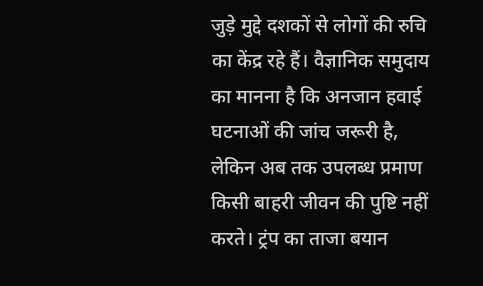जुड़े मुद्दे दशकों से लोगों की रुचि का केंद्र रहे हैं। वैज्ञानिक समुदाय का मानना है कि अनजान हवाई घटनाओं की जांच जरूरी है, लेकिन अब तक उपलब्ध प्रमाण किसी बाहरी जीवन की पुष्टि नहीं करते। ट्रंप का ताजा बयान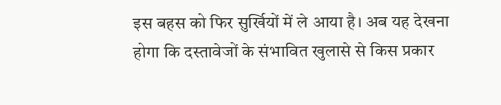इस बहस को फिर सुर्खियों में ले आया है। अब यह देखना होगा कि दस्तावेजों के संभावित खुलासे से किस प्रकार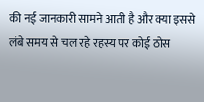की नई जानकारी सामने आती है और क्या इससे लंबे समय से चल रहे रहस्य पर कोई ठोस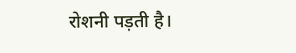रोशनी पड़ती है।